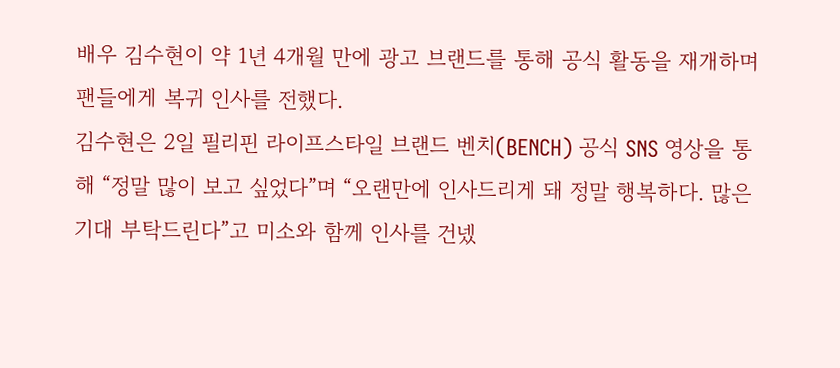배우 김수현이 약 1년 4개월 만에 광고 브랜드를 통해 공식 활동을 재개하며 팬들에게 복귀 인사를 전했다.
김수현은 2일 필리핀 라이프스타일 브랜드 벤치(BENCH) 공식 SNS 영상을 통해 “정말 많이 보고 싶었다”며 “오랜만에 인사드리게 돼 정말 행복하다. 많은 기대 부탁드린다”고 미소와 함께 인사를 건넸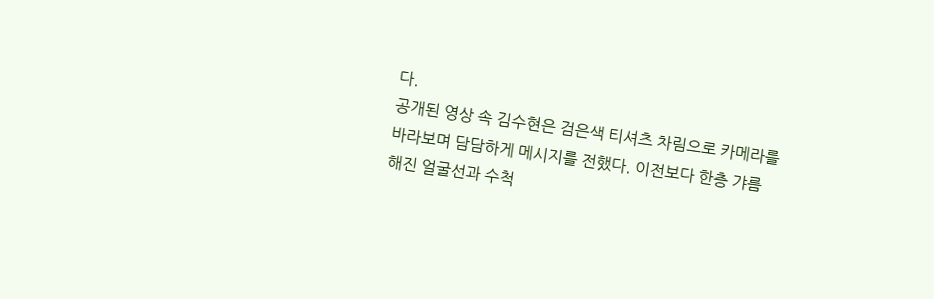다.
공개된 영상 속 김수현은 검은색 티셔츠 차림으로 카메라를 바라보며 담담하게 메시지를 전했다. 이전보다 한층 갸름해진 얼굴선과 수척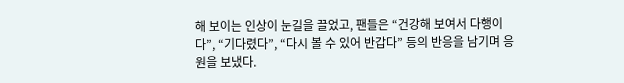해 보이는 인상이 눈길을 끌었고, 팬들은 “건강해 보여서 다행이다”, “기다렸다”, “다시 볼 수 있어 반갑다” 등의 반응을 남기며 응원을 보냈다.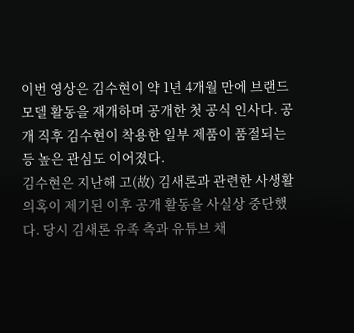이번 영상은 김수현이 약 1년 4개월 만에 브랜드 모델 활동을 재개하며 공개한 첫 공식 인사다. 공개 직후 김수현이 착용한 일부 제품이 품절되는 등 높은 관심도 이어졌다.
김수현은 지난해 고(故) 김새론과 관련한 사생활 의혹이 제기된 이후 공개 활동을 사실상 중단했다. 당시 김새론 유족 측과 유튜브 채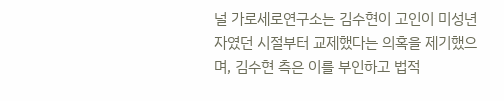널 가로세로연구소는 김수현이 고인이 미성년자였던 시절부터 교제했다는 의혹을 제기했으며, 김수현 측은 이를 부인하고 법적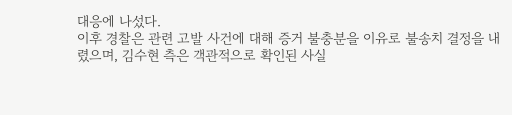대응에 나섰다.
이후 경찰은 관련 고발 사건에 대해 증거 불충분을 이유로 불송치 결정을 내렸으며, 김수현 측은 객관적으로 확인된 사실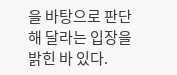을 바탕으로 판단해 달라는 입장을 밝힌 바 있다.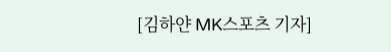[김하얀 MK스포츠 기자]